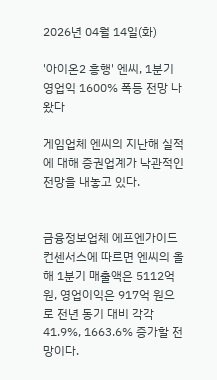2026년 04월 14일(화)

'아이온2 흥행' 엔씨, 1분기 영업익 1600% 폭등 전망 나왔다

게임업체 엔씨의 지난해 실적에 대해 증권업계가 낙관적인 전망을 내놓고 있다.


금융정보업체 에프엔가이드 컨센서스에 따르면 엔씨의 올해 1분기 매출액은 5112억 원, 영업이익은 917억 원으로 전년 동기 대비 각각 41.9%, 1663.6% 증가할 전망이다.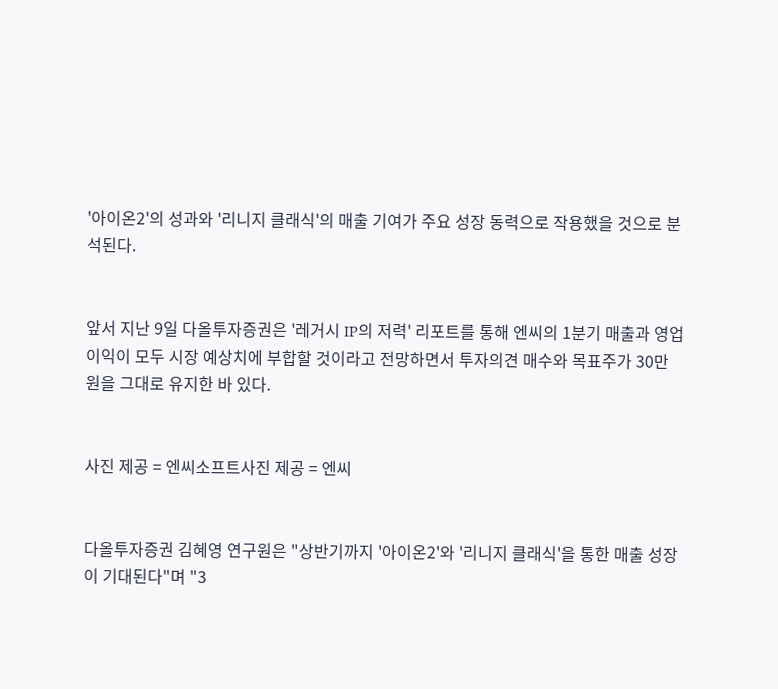'아이온2'의 성과와 '리니지 클래식'의 매출 기여가 주요 성장 동력으로 작용했을 것으로 분석된다.


앞서 지난 9일 다올투자증권은 '레거시 IP의 저력' 리포트를 통해 엔씨의 1분기 매출과 영업이익이 모두 시장 예상치에 부합할 것이라고 전망하면서 투자의견 매수와 목표주가 30만 원을 그대로 유지한 바 있다.


사진 제공 = 엔씨소프트사진 제공 = 엔씨


다올투자증권 김혜영 연구원은 "상반기까지 '아이온2'와 '리니지 클래식'을 통한 매출 성장이 기대된다"며 "3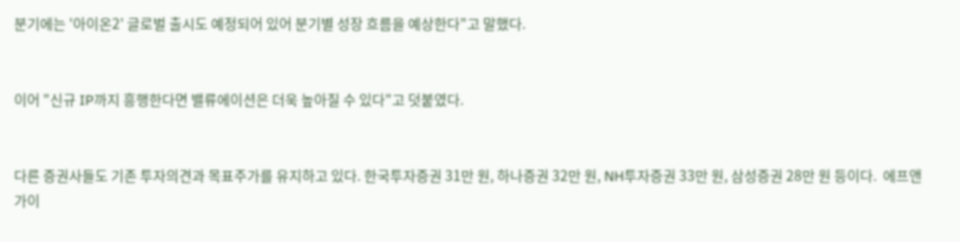분기에는 '아이온2' 글로벌 출시도 예정되어 있어 분기별 성장 흐름을 예상한다"고 말했다.


이어 "신규 IP까지 흥행한다면 밸류에이션은 더욱 높아질 수 있다"고 덧붙였다.


다른 증권사들도 기존 투자의견과 목표주가를 유지하고 있다. 한국투자증권 31만 원, 하나증권 32만 원, NH투자증권 33만 원, 삼성증권 28만 원 등이다.  에프앤가이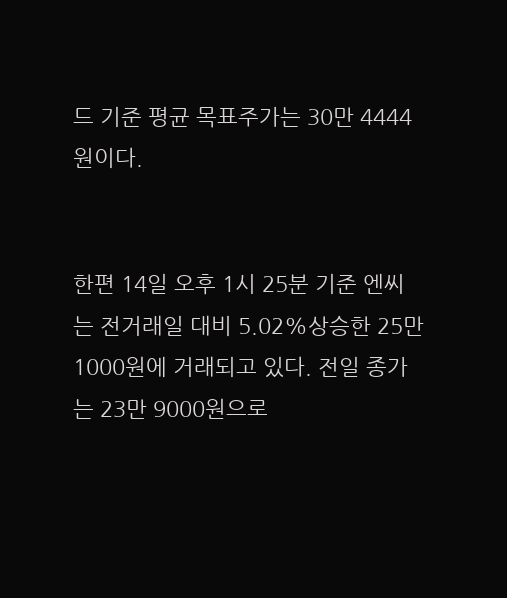드 기준 평균 목표주가는 30만 4444원이다.


한편 14일 오후 1시 25분 기준 엔씨는 전거래일 대비 5.02%상승한 25만 1000원에 거래되고 있다. 전일 종가는 23만 9000원으로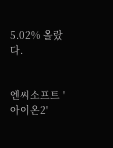5.02% 올랐다.


엔씨소프트 '아이온2'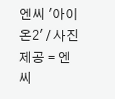엔씨 '아이온2' / 사진 제공 = 엔씨